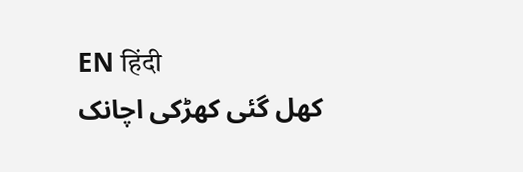EN हिंदी
کھل گئی کھڑکی اچانک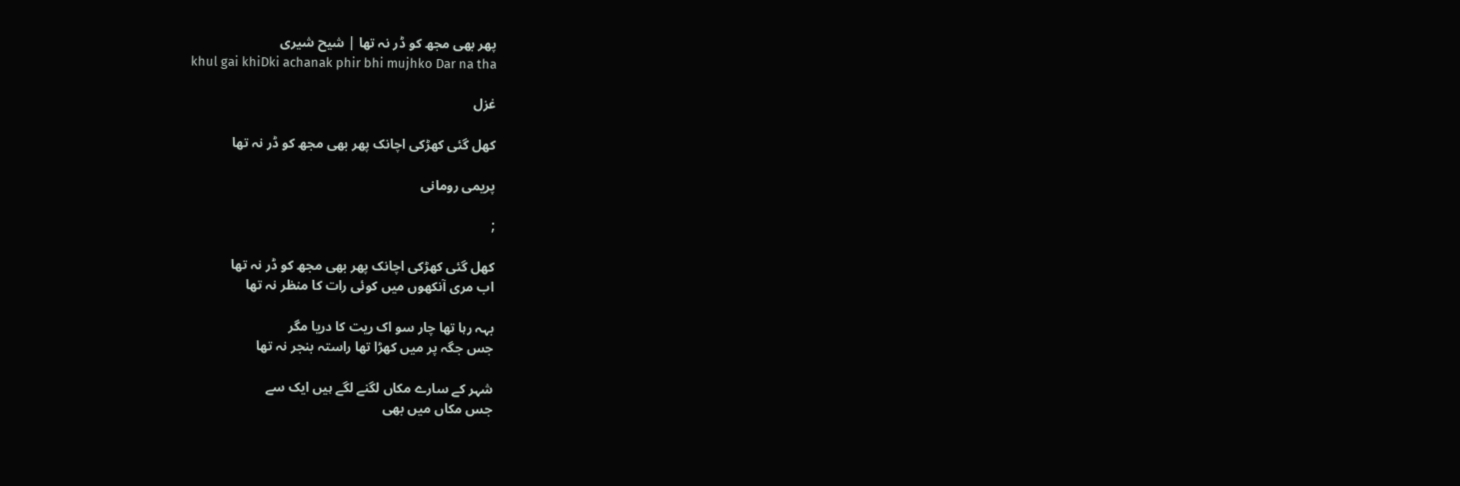پھر بھی مجھ کو ڈر نہ تھا | شیح شیری
khul gai khiDki achanak phir bhi mujhko Dar na tha

غزل

کھل گئی کھڑکی اچانک پھر بھی مجھ کو ڈر نہ تھا

پریمی رومانی

;

کھل گئی کھڑکی اچانک پھر بھی مجھ کو ڈر نہ تھا
اب مری آنکھوں میں کوئی رات کا منظر نہ تھا

بہہ رہا تھا چار سو اک ریت کا دریا مگر
جس جگہ پر میں کھڑا تھا راستہ بنجر نہ تھا

شہر کے سارے مکاں لگنے لگے ہیں ایک سے
جس مکاں میں بھی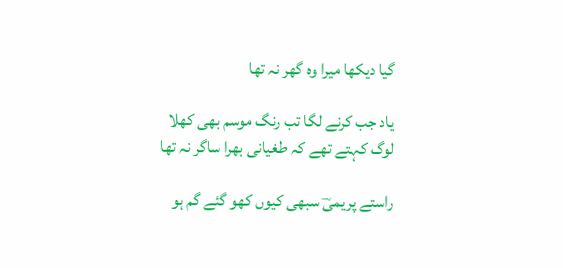گیا دیکھا میرا وہ گھر نہ تھا

یاد جب کرنے لگا تب رنگ موسم بھی کھلا
لوگ کہتے تھے کہ طغیانی بھرا ساگر نہ تھا

راستے پریمیؔ سبھی کیوں کھو گئے گم ہو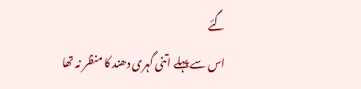گئے
اس سے پہلے اتنی گہری دھند کا منظر نہ تھا